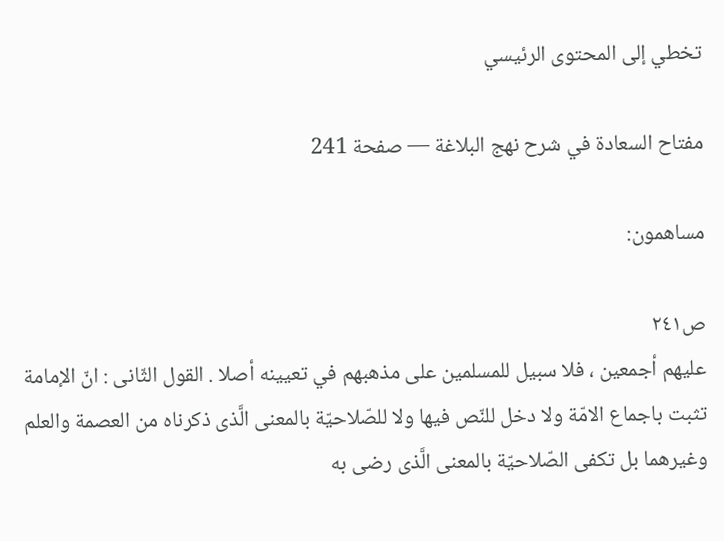تخطي إلى المحتوى الرئيسي

مفتاح السعادة في شرح نهج البلاغة — صفحة 241

مساهمون:

ص٢٤١
عليهم أجمعين ، فلا سبيل للمسلمين على مذهبهم في تعيينه أصلا . القول الثّانى : انّ الإمامة تثبت باجماع الامّة ولا دخل للنّص فيها ولا للصّلاحيّة بالمعنى الَّذى ذكرناه من العصمة والعلم وغيرهما بل تكفى الصّلاحيّة بالمعنى الَّذى رضى به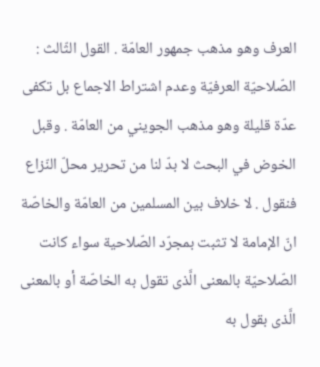العرف وهو مذهب جمهور العامّة . القول الثّالث : الصّلاحيّة العرفيّة وعدم اشتراط الاجماع بل تكفى عدّة قليلة وهو مذهب الجويني من العامّة . وقبل الخوض في البحث لا بدّ لنا من تحرير محلّ النّزاع فنقول . لا خلاف بين المسلمين من العامّة والخاصّة انّ الإمامة لا تثبت بمجرّد الصّلاحية سواء كانت الصّلاحيّة بالمعنى الَّذى تقول به الخاصّة أو بالمعنى الَّذى بقول به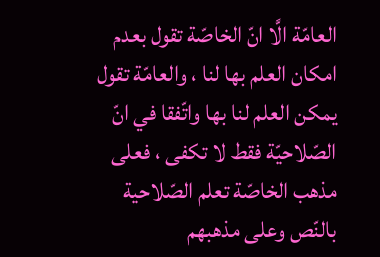العامّة الَّا انّ الخاصّة تقول بعدم امكان العلم بها لنا ، والعامّة تقول يمكن العلم لنا بها واتّفقا في انّ الصّلاحيّة فقط لا تكفى ، فعلى مذهب الخاصّة تعلم الصّلاحية بالنّص وعلى مذهبهم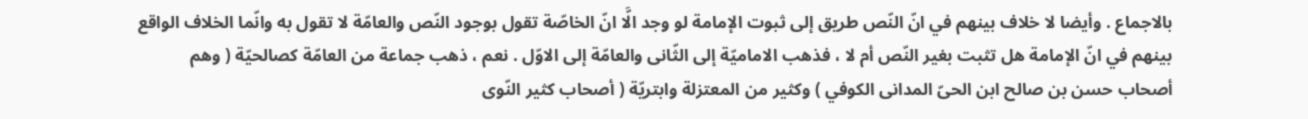بالاجماع . وأيضا لا خلاف بينهم في انّ النّص طريق إلى ثبوت الإمامة لو وجد الَّا انّ الخاصّة تقول بوجود النّص والعامّة لا تقول به وانّما الخلاف الواقع بينهم في انّ الإمامة هل تثبت بغير النّص أم لا ، فذهب الاماميّة إلى الثّانى والعامّة إلى الاوّل . نعم ، ذهب جماعة من العامّة كصالحيّة ( وهم أصحاب حسن بن صالح ابن الحىّ المدانى الكوفي ) وكثير من المعتزلة وابتريّة ( أصحاب كثير النّوى